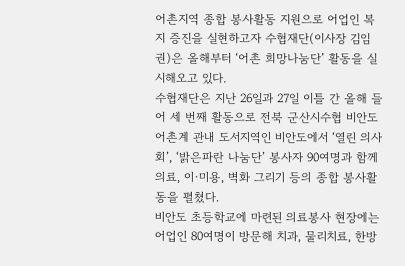어촌지역 종합 봉사활동 지원으로 어업인 복지 증진을 실현하고자 수협재단(이사장 김임권)은 올해부터 ‘어촌 희망나눔단’ 활동을 실시해오고 있다.
수협재단은 지난 26일과 27일 이틀 간 올해 들어 세 번째 활동으로 전북 군산시수협 비안도어촌계 관내 도서지역인 비안도에서 ‘열린 의사회’, ‘밝은파란 나눔단’ 봉사자 90여명과 함께 의료, 이·미용, 벽화 그리기 등의 종합 봉사활동을 펼쳤다.
비안도 초등학교에 마련된 의료봉사 현장에는 어업인 80여명이 방문해 치과, 물리치료, 한방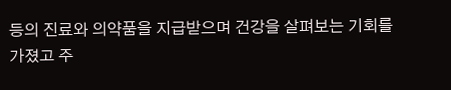등의 진료와 의약품을 지급받으며 건강을 살펴보는 기회를 가졌고 주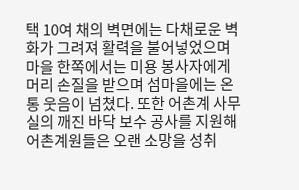택 10여 채의 벽면에는 다채로운 벽화가 그려져 활력을 불어넣었으며 마을 한쪽에서는 미용 봉사자에게 머리 손질을 받으며 섬마을에는 온통 웃음이 넘쳤다. 또한 어촌계 사무실의 깨진 바닥 보수 공사를 지원해 어촌계원들은 오랜 소망을 성취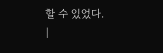할 수 있었다.
|